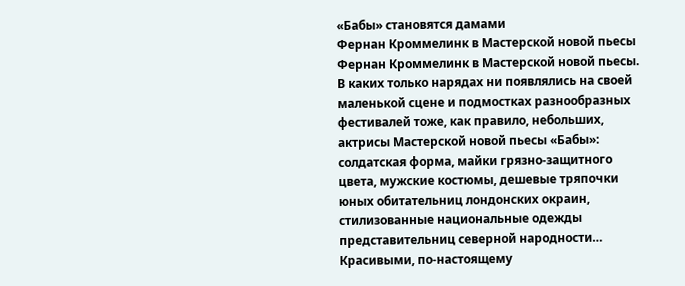«Бабы» становятся дамами
Фернан Кроммелинк в Мастерской новой пьесы
Фернан Кроммелинк в Мастерской новой пьесы.
В каких только нарядах ни появлялись на своей маленькой сцене и подмостках разнообразных фестивалей тоже, как правило, небольших, актрисы Мастерской новой пьесы «Бабы»: солдатская форма, майки грязно-защитного цвета, мужские костюмы, дешевые тряпочки юных обитательниц лондонских окраин, стилизованные национальные одежды представительниц северной народности…
Красивыми, по-настоящему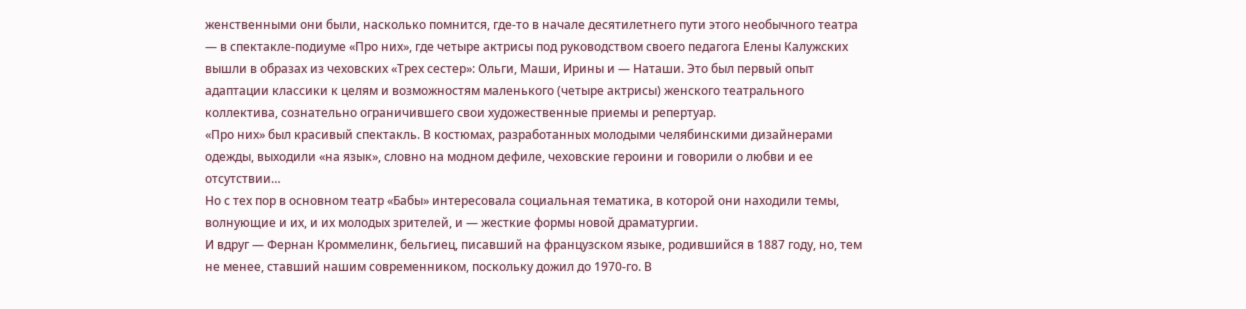женственными они были, насколько помнится, где-то в начале десятилетнего пути этого необычного театра — в спектакле-подиуме «Про них», где четыре актрисы под руководством своего педагога Елены Калужских вышли в образах из чеховских «Трех сестер»: Ольги, Маши, Ирины и — Наташи. Это был первый опыт адаптации классики к целям и возможностям маленького (четыре актрисы) женского театрального коллектива, сознательно ограничившего свои художественные приемы и репертуар.
«Про них» был красивый спектакль. В костюмах, разработанных молодыми челябинскими дизайнерами одежды, выходили «на язык», словно на модном дефиле, чеховские героини и говорили о любви и ее отсутствии…
Но с тех пор в основном театр «Бабы» интересовала социальная тематика, в которой они находили темы, волнующие и их, и их молодых зрителей, и — жесткие формы новой драматургии.
И вдруг — Фернан Кроммелинк, бельгиец, писавший на французском языке, родившийся в 1887 году, но, тем не менее, ставший нашим современником, поскольку дожил до 1970-го. В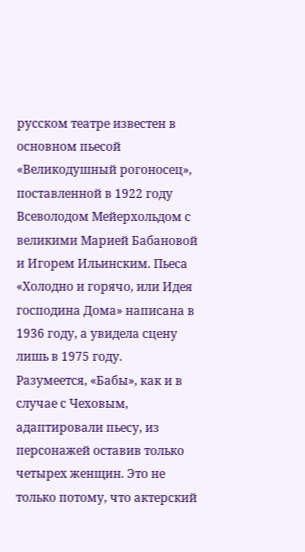русском театре известен в основном пьесой «Великодушный рогоносец», поставленной в 1922 году Всеволодом Мейерхольдом с великими Марией Бабановой и Игорем Ильинским. Пьеса «Холодно и горячо, или Идея господина Дома» написана в 1936 году, а увидела сцену лишь в 1975 году.
Разумеется, «Бабы», как и в случае с Чеховым, адаптировали пьесу, из персонажей оставив только четырех женщин. Это не только потому, что актерский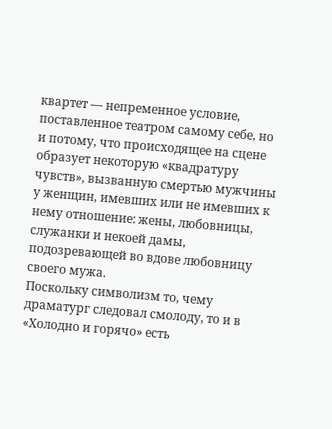квартет — непременное условие, поставленное театром самому себе, но и потому, что происходящее на сцене образует некоторую «квадратуру чувств», вызванную смертью мужчины у женщин, имевших или не имевших к нему отношение: жены, любовницы, служанки и некоей дамы, подозревающей во вдове любовницу своего мужа.
Поскольку символизм то, чему драматург следовал смолоду, то и в «Холодно и горячо» есть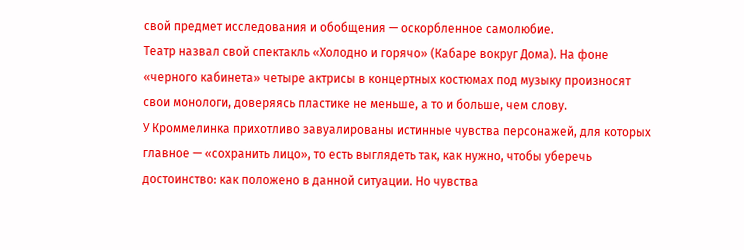свой предмет исследования и обобщения — оскорбленное самолюбие.
Театр назвал свой спектакль «Холодно и горячо» (Кабаре вокруг Дома). На фоне «черного кабинета» четыре актрисы в концертных костюмах под музыку произносят свои монологи, доверяясь пластике не меньше, а то и больше, чем слову.
У Кроммелинка прихотливо завуалированы истинные чувства персонажей, для которых главное — «сохранить лицо», то есть выглядеть так, как нужно, чтобы уберечь достоинство: как положено в данной ситуации. Но чувства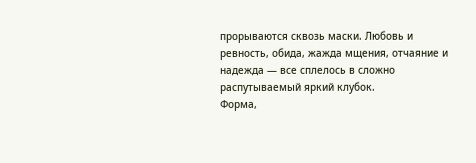прорываются сквозь маски. Любовь и ревность, обида, жажда мщения, отчаяние и надежда — все сплелось в сложно распутываемый яркий клубок.
Форма,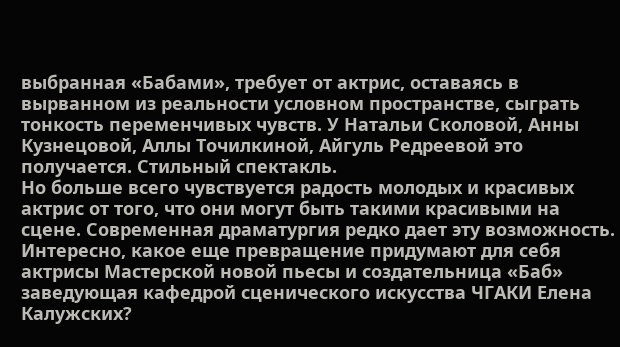выбранная «Бабами», требует от актрис, оставаясь в вырванном из реальности условном пространстве, сыграть тонкость переменчивых чувств. У Натальи Сколовой, Анны Кузнецовой, Аллы Точилкиной, Айгуль Редреевой это получается. Стильный спектакль.
Но больше всего чувствуется радость молодых и красивых актрис от того, что они могут быть такими красивыми на сцене. Современная драматургия редко дает эту возможность.
Интересно, какое еще превращение придумают для себя актрисы Мастерской новой пьесы и создательница «Баб» заведующая кафедрой сценического искусства ЧГАКИ Елена Калужских?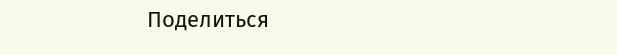Поделиться